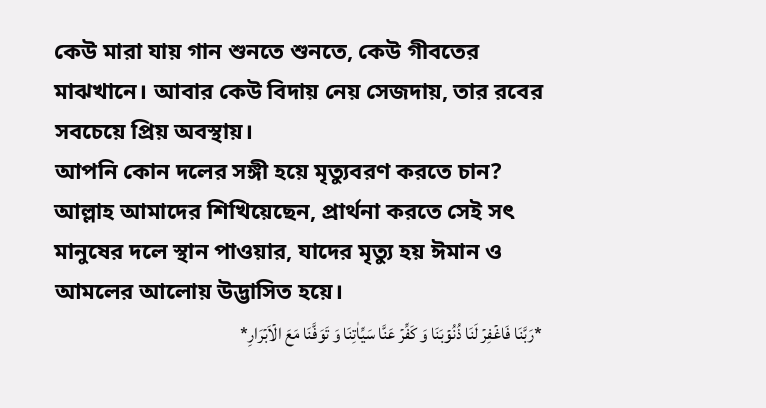কেউ মারা যায় গান শুনতে শুনতে, কেউ গীবতের মাঝখানে। আবার কেউ বিদায় নেয় সেজদায়, তার রবের সবচেয়ে প্রিয় অবস্থায়।
আপনি কোন দলের সঙ্গী হয়ে মৃত্যুবরণ করতে চান?
আল্লাহ আমাদের শিখিয়েছেন, প্রার্থনা করতে সেই সৎ মানুষের দলে স্থান পাওয়ার, যাদের মৃত্যু হয় ঈমান ও আমলের আলোয় উদ্ভাসিত হয়ে।
*رَبَّنَا فَاغۡفِرۡ لَنَا ذُنُوۡبَنَا وَ کَفِّرۡ عَنَّا سَیِّاٰتِنَا وَ تَوَفَّنَا مَعَ الۡاَبۡرَارِ*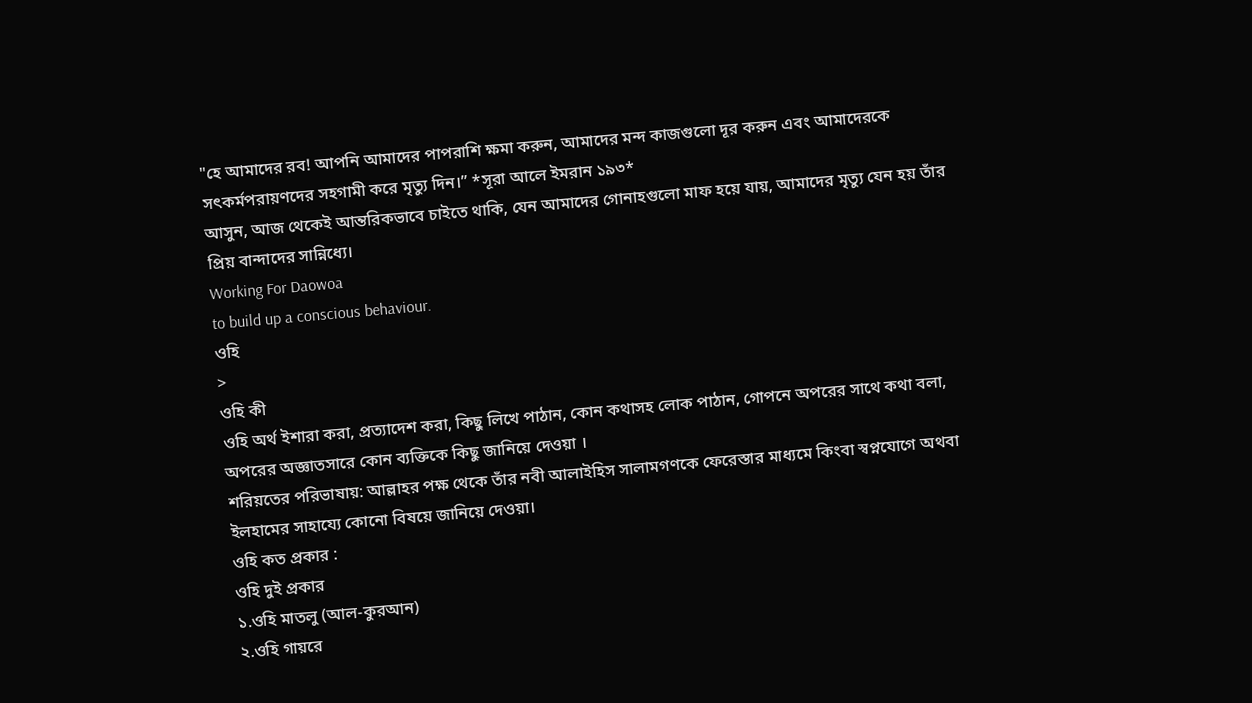"হে আমাদের রব! আপনি আমাদের পাপরাশি ক্ষমা করুন, আমাদের মন্দ কাজগুলো দূর করুন এবং আমাদেরকে সৎকর্মপরায়ণদের সহগামী করে মৃত্যু দিন।” *সূরা আলে ইমরান ১৯৩*
আসুন, আজ থেকেই আন্তরিকভাবে চাইতে থাকি, যেন আমাদের গোনাহগুলো মাফ হয়ে যায়, আমাদের মৃত্যু যেন হয় তাঁর প্রিয় বান্দাদের সান্নিধ্যে।
Working For Daowoa
to build up a conscious behaviour.
ওহি
>
ওহি কী
ওহি অর্থ ইশারা করা, প্রত্যাদেশ করা, কিছু লিখে পাঠান, কোন কথাসহ লোক পাঠান, গোপনে অপরের সাথে কথা বলা, অপরের অজ্ঞাতসারে কোন ব্যক্তিকে কিছু জানিয়ে দেওয়া ।
শরিয়তের পরিভাষায়: আল্লাহর পক্ষ থেকে তাঁর নবী আলাইহিস সালামগণকে ফেরেস্তার মাধ্যমে কিংবা স্বপ্নযোগে অথবা ইলহামের সাহায্যে কোনো বিষয়ে জানিয়ে দেওয়া।
ওহি কত প্রকার :
ওহি দুই প্রকার
১.ওহি মাতলু (আল-কুরআন)
২.ওহি গায়রে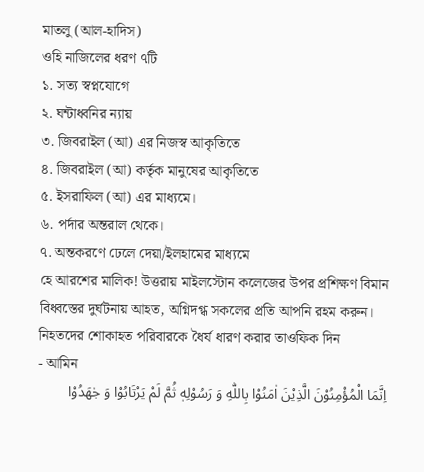মাতলু (আল-হাদিস)
ওহি নাজিলের ধরণ ৭টি
১. সত্য স্বপ্নযোগে
২. ঘন্টাধ্বনির ন্যায়
৩. জিবরাইল (আ) এর নিজস্ব আকৃতিতে
৪. জিবরাইল (আ) কর্তৃক মানুষের আকৃতিতে
৫. ইসরাফিল (আ) এর মাধ্যমে।
৬. পর্দার অন্তরাল থেকে।
৭. অন্তকরণে ঢেলে দেয়া/ইলহামের মাধ্যমে
হে আরশের মালিক! উত্তরায় মাইলস্টোন কলেজের উপর প্রশিক্ষণ বিমান বিধ্বস্তের দুর্ঘটনায় আহত, অগ্নিদগ্ধ সকলের প্রতি আপনি রহম করুন। নিহতদের শোকাহত পরিবারকে ধৈর্য ধারণ করার তাওফিক দিন
- আমিন
اِنَّمَا الْمُؤْمِنُوْنَ الَّذِیْنَ اٰمَنُوْا بِاللّٰهِ وَ رَسُوْلِهٖ ثُمَّ لَمْ یَرْتَابُوْا وَ جٰهَدُوْا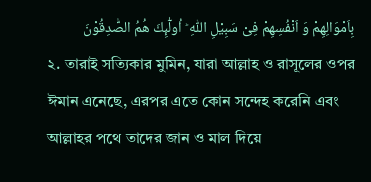بِاَمْوَالِهِمْ وَ اَنْفُسِهِمْ فِیْ سَبِیْلِ اللّٰهِ ؕ اُولٰٓىِٕكَ هُمُ الصّٰدِقُوْنَ
২. তারাই সত্যিকার মুমিন, যারা আল্লাহ ও রাসূলের ওপর ঈমান এনেছে, এরপর এতে কোন সন্দেহ করেনি এবং আল্লাহর পথে তাদের জান ও মাল দিয়ে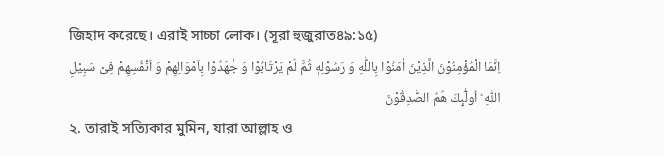জিহাদ করেছে। এরাই সাচ্চা লোক। (সূরা হুজুরাত৪৯:১৫)
اِنَّمَا الْمُؤْمِنُوْنَ الَّذِیْنَ اٰمَنُوْا بِاللّٰهِ وَ رَسُوْلِهٖ ثُمَّ لَمْ یَرْتَابُوْا وَ جٰهَدُوْا بِاَمْوَالِهِمْ وَ اَنْفُسِهِمْ فِیْ سَبِیْلِ اللّٰهِ ؕ اُولٰٓىِٕكَ هُمُ الصّٰدِقُوْنَ
২. তারাই সত্যিকার মুমিন, যারা আল্লাহ ও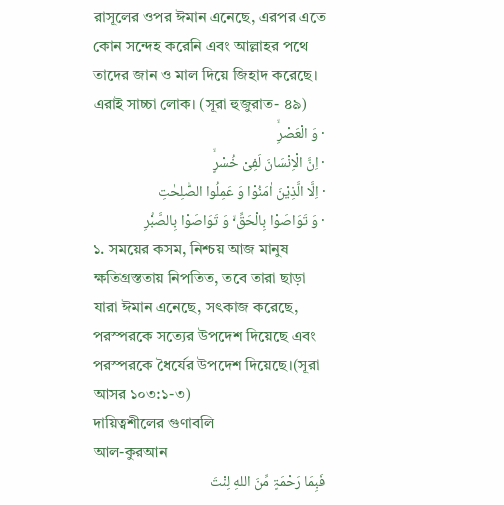রাসূলের ওপর ঈমান এনেছে, এরপর এতে কোন সন্দেহ করেনি এবং আল্লাহর পথে তাদের জান ও মাল দিয়ে জিহাদ করেছে। এরাই সাচ্চা লোক। (সূরা হুজুরাত- ৪৯)
· وَ الْعَصْرِۙ
· اِنَّ الْاِنْسَانَ لَفِیْ خُسْرٍۙ
· اِلَّا الَّذِیْنَ اٰمَنُوْا وَ عَمِلُوا الصّٰلِحٰتِ
· وَ تَوَاصَوْا بِالْحَقِّ ۙ۬ وَ تَوَاصَوْا بِالصَّبْ۠رِ
১. সময়ের কসম, নিশ্চয় আজ মানুষ ক্ষতিগ্রস্ততায় নিপতিত, তবে তারা ছাড়া যারা ঈমান এনেছে, সৎকাজ করেছে, পরস্পরকে সত্যের উপদেশ দিয়েছে এবং পরস্পরকে ধৈর্যের উপদেশ দিয়েছে।(সূরা আসর ১০৩:১-৩)
দায়িত্বশীলের গুণাবলি
আল-কুরআন
فَبِمَا رَحْمَۃٍ مِّنَ اللهِ لِنْتَ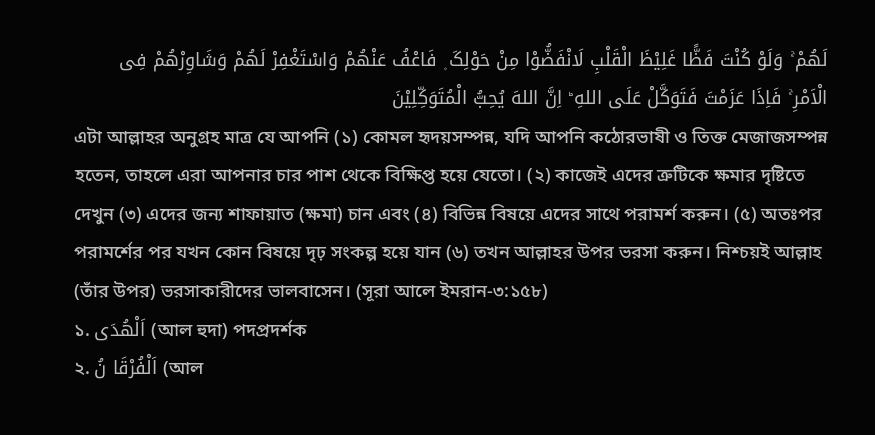لَهُمْ ۚ وَلَوْ كُنْتَ فَظًّا غَلِیْظَ الْقَلْبِ لَانْفَضُّوْا مِنْ حَوْلِکَ ۪ فَاعْفُ عَنْهُمْ وَاسْتَغْفِرْ لَهُمْ وَشَاوِرْهُمْ فِی الْاَمْرِ ۚ فَاِذَا عَزَمْتَ فَتَوَکَّلْ عَلَی اللهِ ؕ اِنَّ اللهَ یُحِبُّ الْمُتَوَکِّلِیْنَ
এটা আল্লাহর অনুগ্রহ মাত্র যে আপনি (১) কোমল হৃদয়সম্পন্ন, যদি আপনি কঠোরভাষী ও তিক্ত মেজাজসম্পন্ন হতেন, তাহলে এরা আপনার চার পাশ থেকে বিক্ষিপ্ত হয়ে যেতো। (২) কাজেই এদের ত্রুটিকে ক্ষমার দৃষ্টিতে দেখুন (৩) এদের জন্য শাফায়াত (ক্ষমা) চান এবং (৪) বিভিন্ন বিষয়ে এদের সাথে পরামর্শ করুন। (৫) অতঃপর পরামর্শের পর যখন কোন বিষয়ে দৃঢ় সংকল্প হয়ে যান (৬) তখন আল্লাহর উপর ভরসা করুন। নিশ্চয়ই আল্লাহ (তাঁর উপর) ভরসাকারীদের ভালবাসেন। (সূরা আলে ইমরান-৩:১৫৮)
১. اَلْهُدَى (আল হুদা) পদপ্রদর্শক
২. اَلْفُرْقَا نُ (আল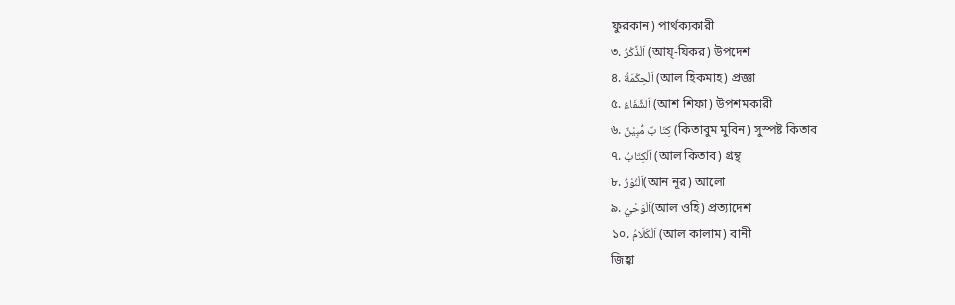ফুরকান) পার্থক্যকারী
৩. اَلْذِّكْرُ (আয্-যিকর) উপদেশ
৪. اَلْحِكْمَةُ (আল হিকমাহ) প্রজ্ঞা
৫. اَلشِّفَاءُ (আশ শিফা) উপশমকারী
৬. كِتَا بٌ مُّبِيْنٌ (কিতাবুম মুবিন) সুস্পষ্ট কিতাব
৭. اَلْكِتَابُ (আল কিতাব) গ্রন্থ
৮. اَلْنُوْرُ(আন নূর) আলো
৯. اَلْوَحْيُ(আল ওহি) প্রত্যাদেশ
১০. اَلْكَلَامُ (আল কালাম) বানী
জিহ্বা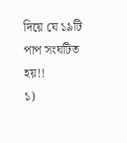দিয়ে যে ১৯টি পাপ সংঘটিত হয়!!
১)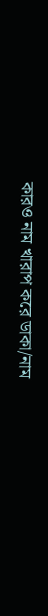কারও নাম খারাপ করে ডাকা/নাম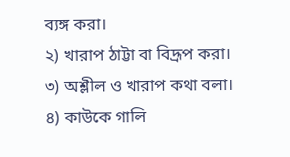ব্যঙ্গ করা।
২) খারাপ ঠাট্টা বা বিদ্রূপ করা।
৩) অশ্লীল ও খারাপ কথা বলা।
৪) কাউকে গালি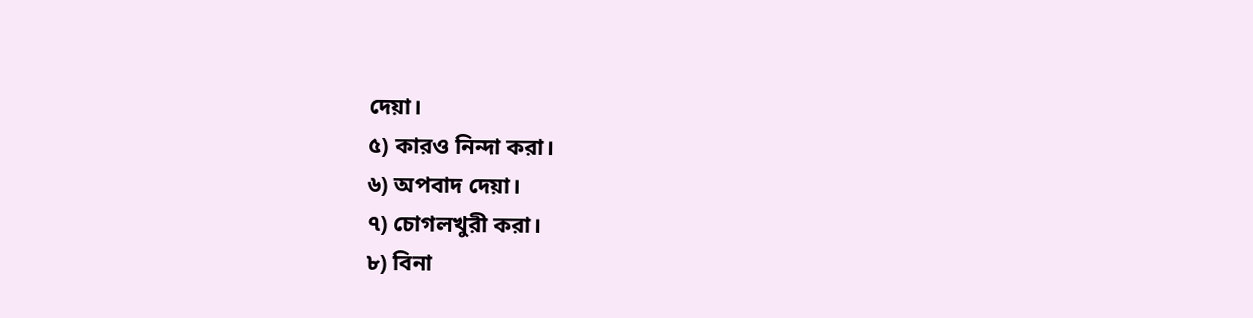দেয়া।
৫) কারও নিন্দা করা।
৬) অপবাদ দেয়া।
৭) চোগলখুরী করা।
৮) বিনা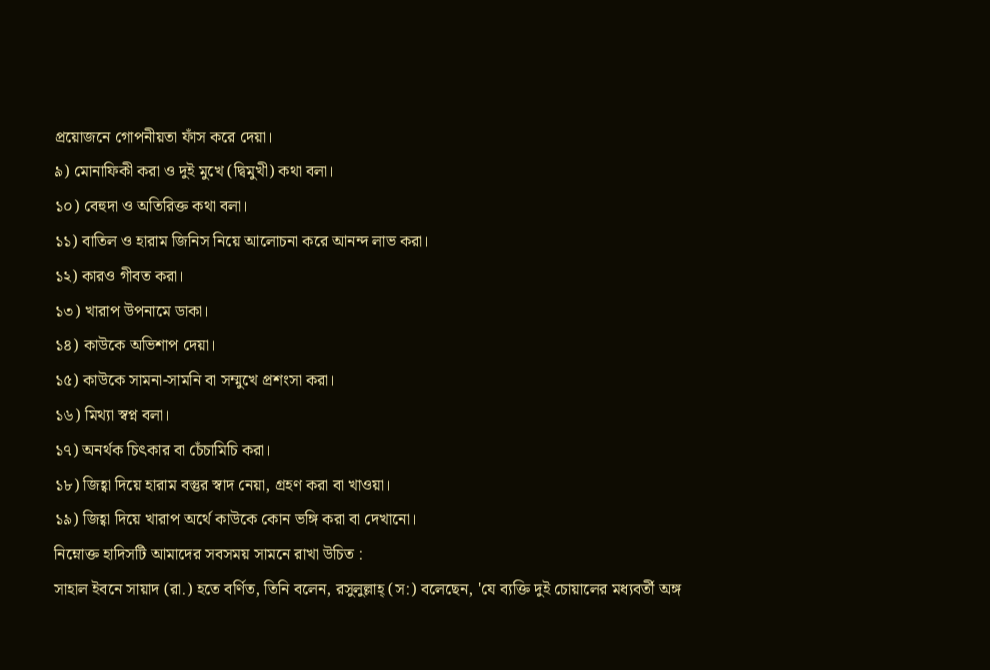প্রয়োজনে গোপনীয়তা ফাঁস করে দেয়া।
৯) মোনাফিকী করা ও দুই মুখে (দ্বিমুখী) কথা বলা।
১০) বেহুদা ও অতিরিক্ত কথা বলা।
১১) বাতিল ও হারাম জিনিস নিয়ে আলোচনা করে আনন্দ লাভ করা।
১২) কারও গীবত করা।
১৩) খারাপ উপনামে ডাকা।
১৪) কাউকে অভিশাপ দেয়া।
১৫) কাউকে সামনা-সামনি বা সম্মুখে প্রশংসা করা।
১৬) মিথ্যা স্বপ্ন বলা।
১৭) অনর্থক চিৎকার বা চেঁচামিচি করা।
১৮) জিহ্বা দিয়ে হারাম বস্তুর স্বাদ নেয়া, গ্রহণ করা বা খাওয়া।
১৯) জিহ্বা দিয়ে খারাপ অর্থে কাউকে কোন ভঙ্গি করা বা দেখানো।
নিম্নোক্ত হাদিসটি আমাদের সবসময় সামনে রাখা উচিত :
সাহাল ইবনে সায়াদ (রা.) হতে বর্ণিত, তিনি বলেন, রসুলুল্লাহ্ (স:) বলেছেন, 'যে ব্যক্তি দুই চোয়ালের মধ্যবর্তী অঙ্গ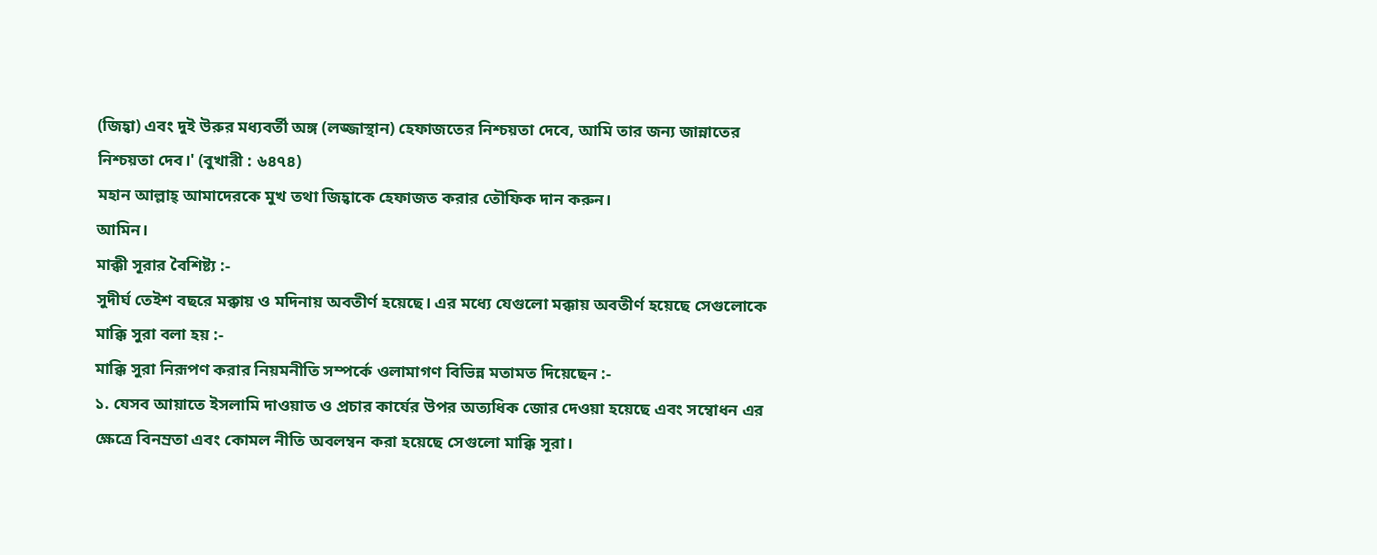(জিহ্বা) এবং দুই উরুর মধ্যবর্তী অঙ্গ (লজ্জাস্থান) হেফাজতের নিশ্চয়তা দেবে, আমি তার জন্য জান্নাতের নিশ্চয়তা দেব।' (বুখারী : ৬৪৭৪)
মহান আল্লাহ্ আমাদেরকে মুখ তথা জিহ্বাকে হেফাজত করার তৌফিক দান করুন।
আমিন।
মাক্কী সূরার বৈশিষ্ট্য :-
সুদীর্ঘ তেইশ বছরে মক্কায় ও মদিনায় অবতীর্ণ হয়েছে। এর মধ্যে যেগুলো মক্কায় অবতীর্ণ হয়েছে সেগুলোকে মাক্কি সুরা বলা হয় :-
মাক্কি সুরা নিরূপণ করার নিয়মনীতি সম্পর্কে ওলামাগণ বিভিন্ন মতামত দিয়েছেন :-
১. যেসব আয়াতে ইসলামি দাওয়াত ও প্রচার কার্যের উপর অত্যধিক জোর দেওয়া হয়েছে এবং সম্বোধন এর ক্ষেত্রে বিনম্রতা এবং কোমল নীতি অবলম্বন করা হয়েছে সেগুলো মাক্কি সূরা।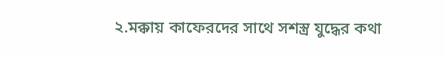২.মক্কায় কাফেরদের সাথে সশস্ত্র যুদ্ধের কথা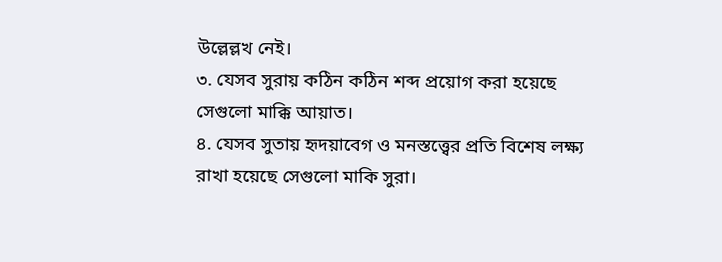উল্লেল্লখ নেই।
৩. যেসব সুরায় কঠিন কঠিন শব্দ প্রয়োগ করা হয়েছে সেগুলো মাক্কি আয়াত।
৪. যেসব সুতায় হৃদয়াবেগ ও মনস্তত্ত্বের প্রতি বিশেষ লক্ষ্য রাখা হয়েছে সেগুলো মাকি সুরা।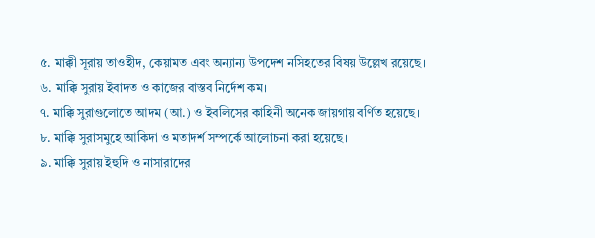৫. মাক্কী সূরায় তাওহীদ, কেয়ামত এবং অন্যান্য উপদেশ নসিহতের বিষয় উল্লেখ রয়েছে।
৬. মাক্কি সুরায় ইবাদত ও কাজের বাস্তব নির্দেশ কম।
৭. মাক্কি সুরাগুলোতে আদম (আ.) ও ইবলিসের কাহিনী অনেক জায়গায় বর্ণিত হয়েছে।
৮. মাক্কি সুরাসমুহে আকিদা ও মতাদর্শ সম্পর্কে আলোচনা করা হয়েছে।
৯. মাক্কি সুরায় ইহুদি ও নাসারাদের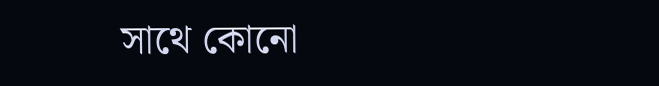সাথে কোনো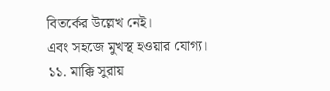বিতর্কের উল্লেখ নেই।
এবং সহজে মুখস্থ হওয়ার যোগ্য।
১১. মাক্কি সুরায়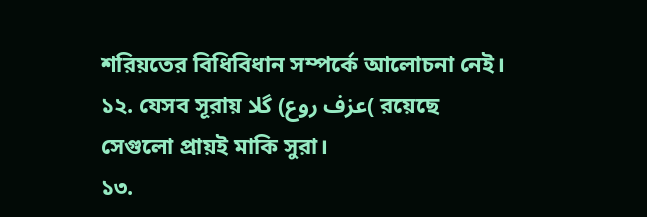শরিয়তের বিধিবিধান সম্পর্কে আলোচনা নেই।
১২. যেসব সূরায় عزف روع) گلا( রয়েছে সেগুলো প্রায়ই মাকি সুরা।
১৩.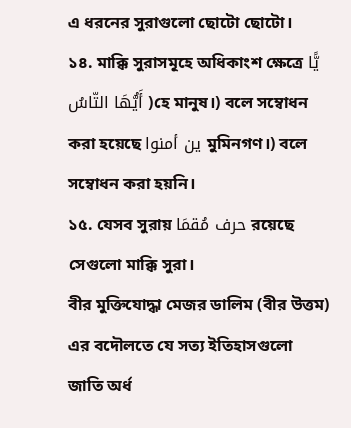এ ধরনের সুরাগুলো ছোটো ছোটো।
১৪. মাক্কি সুরাসমূহে অধিকাংশ ক্ষেত্রে يًّا أَيُّهَا التّاسُ )হে মানুষ।) বলে সম্বোধন করা হয়েছে ين أمنوا মুমিনগণ।) বলে সম্বোধন করা হয়নি।
১৫. যেসব সুরায় حرف مُقمَا রয়েছে সেগুলো মাক্কি সুরা।
বীর মুক্তিযোদ্ধা মেজর ডালিম (বীর উত্তম) এর বদৌলতে যে সত্য ইতিহাসগুলো জাতি অর্ধ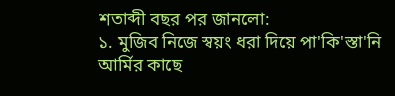শতাব্দী বছর পর জানলো:
১. মুজিব নিজে স্বয়ং ধরা দিয়ে পা'কি'স্তা'নি আর্মির কাছে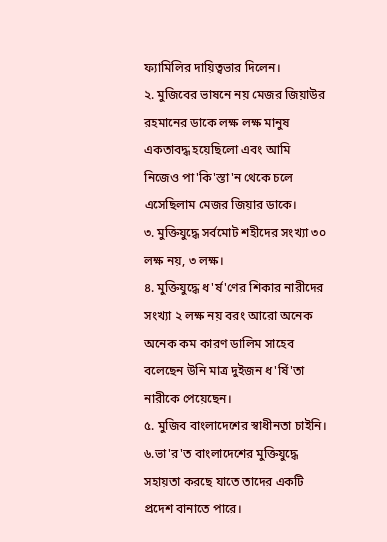ফ্যামিলির দায়িত্বভার দিলেন।
২. মুজিবের ভাষনে নয় মেজর জিয়াউর রহমানের ডাকে লক্ষ লক্ষ মানুষ একতাবদ্ধ হয়েছিলো এবং আমি নিজেও পা'কি'স্তা'ন থেকে চলে এসেছিলাম মেজর জিয়ার ডাকে।
৩. মুক্তিযুদ্ধে সর্বমোট শহীদের সংখ্যা ৩০ লক্ষ নয়, ৩ লক্ষ।
৪. মুক্তিযুদ্ধে ধ'র্ষ'ণের শিকার নারীদের সংখ্যা ২ লক্ষ নয় বরং আরো অনেক অনেক কম কারণ ডালিম সাহেব বলেছেন উনি মাত্র দুইজন ধ'র্ষি'তা নারীকে পেয়েছেন।
৫. মুজিব বাংলাদেশের স্বাধীনতা চাইনি।
৬.ভা'র'ত বাংলাদেশের মুক্তিযুদ্ধে সহায়তা করছে যাতে তাদের একটি প্রদেশ বানাতে পারে।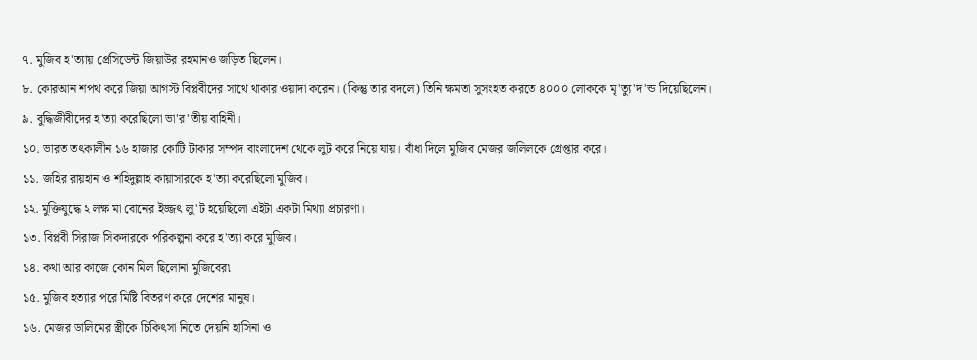৭. মুজিব হ'ত্যায় প্রেসিডেন্ট জিয়াউর রহমানও জড়িত ছিলেন।
৮. কোরআন শপথ করে জিয়া আগস্ট বিপ্লবীদের সাথে থাকার ওয়াদা করেন। (কিন্তু তার বদলে) তিনি ক্ষমতা সুসংহত করতে ৪০০০ লোককে মৃ'ত্যু'দ'ন্ড দিয়েছিলেন।
৯. বুদ্ধিজীবীদের হ'ত্যা করেছিলো ভা'র'তীয় বাহিনী।
১০. ভারত তৎকালীন ১৬ হাজার কোটি টাকার সম্পদ বাংলাদেশ থেকে লুট করে নিয়ে যায়। বাঁধা দিলে মুজিব মেজর জলিলকে গ্রেপ্তার করে।
১১. জহির রায়হান ও শহিদুল্লাহ কায়াসারকে হ'ত্যা করেছিলো মুজিব।
১২. মুক্তিযুদ্ধে ২ লক্ষ মা বোনের ইজ্জৎ লু'ট হয়েছিলো এইটা একটা মিথ্যা প্রচারণা।
১৩. বিপ্লবী সিরাজ সিকদারকে পরিকল্পনা করে হ'ত্যা করে মুজিব।
১৪. কথা আর কাজে কোন মিল ছিলোনা মুজিবের৷
১৫. মুজিব হত্যার পরে মিষ্টি বিতরণ করে দেশের মানুষ।
১৬. মেজর ডালিমের স্ত্রীকে চিকিৎসা নিতে দেয়নি হাসিনা ও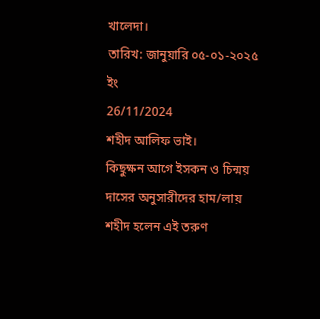খালেদা।
তারিখ: জানুয়ারি ০৫-০১-২০২৫ ইং
26/11/2024
শহীদ আলিফ ভাই।
কিছুক্ষন আগে ইসকন ও চিন্ময় দাসের অনুসারীদের হাম/লায় শহীদ হলেন এই তরুণ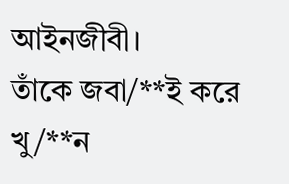আইনজীবী।
তাঁকে জবা/**ই করে খু/**ন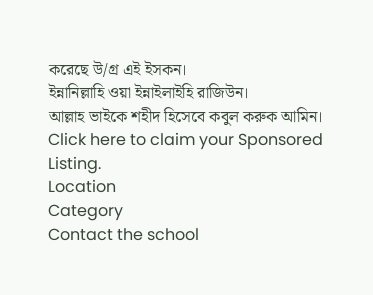করেছে উ/গ্র এই ইসকন।
ইন্নানিল্লাহি ওয়া ইন্নাইলাইহি রাজিউন।
আল্লাহ ভাইকে শহীদ হিসেবে কবুল করুক আমিন।
Click here to claim your Sponsored Listing.
Location
Category
Contact the school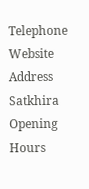Telephone
Website
Address
Satkhira
Opening Hours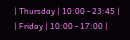| Thursday | 10:00 - 23:45 |
| Friday | 10:00 - 17:00 |